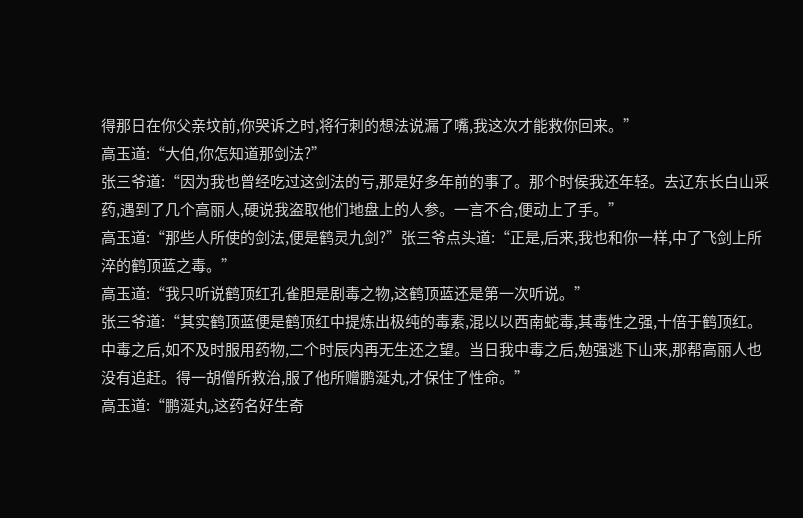得那日在你父亲坟前,你哭诉之时,将行刺的想法说漏了嘴,我这次才能救你回来。”
高玉道:“大伯,你怎知道那剑法?”
张三爷道:“因为我也曾经吃过这剑法的亏,那是好多年前的事了。那个时侯我还年轻。去辽东长白山采药,遇到了几个高丽人,硬说我盗取他们地盘上的人参。一言不合,便动上了手。”
高玉道:“那些人所使的剑法,便是鹤灵九剑?”张三爷点头道:“正是,后来,我也和你一样,中了飞剑上所淬的鹤顶蓝之毒。”
高玉道:“我只听说鹤顶红孔雀胆是剧毒之物,这鹤顶蓝还是第一次听说。”
张三爷道:“其实鹤顶蓝便是鹤顶红中提炼出极纯的毒素,混以以西南蛇毒,其毒性之强,十倍于鹤顶红。中毒之后,如不及时服用药物,二个时辰内再无生还之望。当日我中毒之后,勉强逃下山来,那帮高丽人也没有追赶。得一胡僧所救治,服了他所赠鹏涎丸,才保住了性命。”
高玉道:“鹏涎丸,这药名好生奇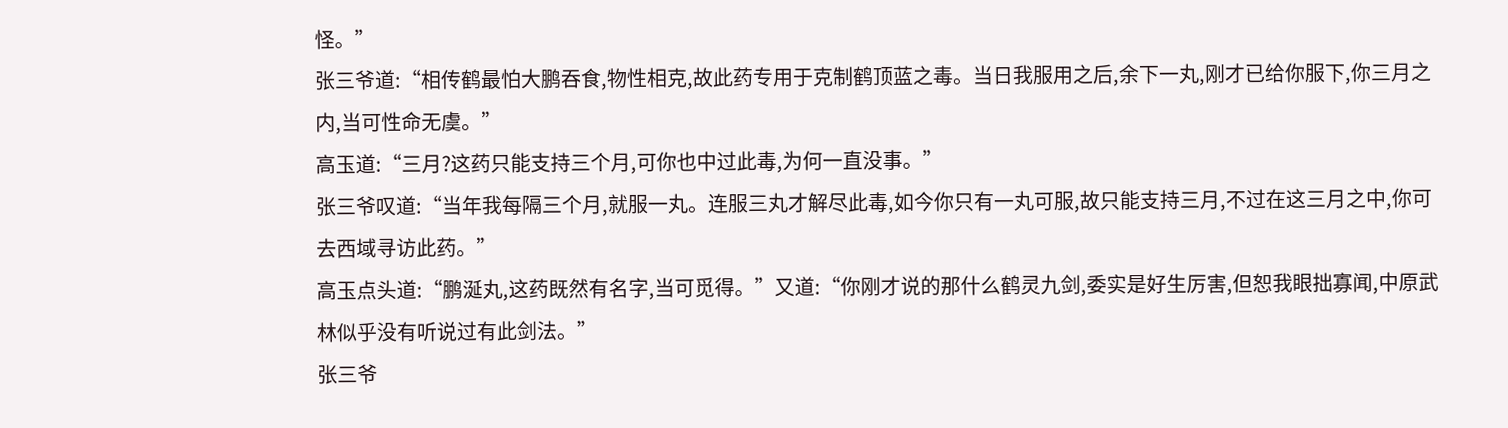怪。”
张三爷道:“相传鹤最怕大鹏吞食,物性相克,故此药专用于克制鹤顶蓝之毒。当日我服用之后,余下一丸,刚才已给你服下,你三月之内,当可性命无虞。”
高玉道:“三月?这药只能支持三个月,可你也中过此毒,为何一直没事。”
张三爷叹道:“当年我每隔三个月,就服一丸。连服三丸才解尽此毒,如今你只有一丸可服,故只能支持三月,不过在这三月之中,你可去西域寻访此药。”
高玉点头道:“鹏涎丸,这药既然有名字,当可觅得。”又道:“你刚才说的那什么鹤灵九剑,委实是好生厉害,但恕我眼拙寡闻,中原武林似乎没有听说过有此剑法。”
张三爷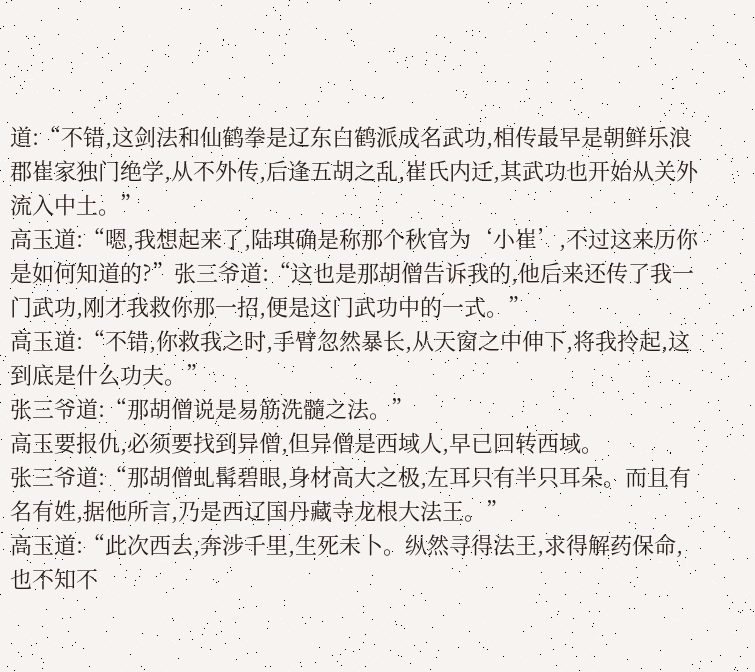道:“不错,这剑法和仙鹤拳是辽东白鹤派成名武功,相传最早是朝鲜乐浪郡崔家独门绝学,从不外传,后逢五胡之乱,崔氏内迁,其武功也开始从关外流入中土。”
高玉道:“嗯,我想起来了,陆琪确是称那个秋官为‘小崔’,不过这来历你是如何知道的?”张三爷道:“这也是那胡僧告诉我的,他后来还传了我一门武功,刚才我救你那一招,便是这门武功中的一式。”
高玉道:“不错,你救我之时,手臂忽然暴长,从天窗之中伸下,将我拎起,这到底是什么功夫。”
张三爷道:“那胡僧说是易筋洗髓之法。”
高玉要报仇,必须要找到异僧,但异僧是西域人,早已回转西域。
张三爷道:“那胡僧虬髯碧眼,身材高大之极,左耳只有半只耳朵。而且有名有姓,据他所言,乃是西辽国丹藏寺龙根大法王。”
高玉道:“此次西去,奔涉千里,生死未卜。纵然寻得法王,求得解药保命,也不知不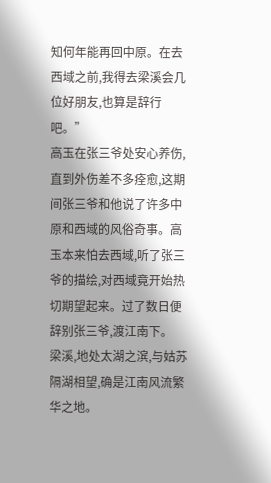知何年能再回中原。在去西域之前,我得去梁溪会几位好朋友,也算是辞行吧。”
高玉在张三爷处安心养伤,直到外伤差不多痊愈,这期间张三爷和他说了许多中原和西域的风俗奇事。高玉本来怕去西域,听了张三爷的描绘,对西域竟开始热切期望起来。过了数日便辞别张三爷,渡江南下。
梁溪,地处太湖之滨,与姑苏隔湖相望,确是江南风流繁华之地。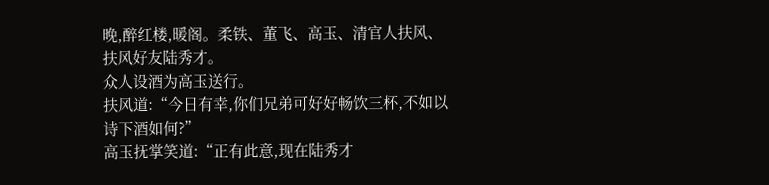晚,醉红楼,暖阁。柔铁、董飞、高玉、清官人扶风、扶风好友陆秀才。
众人设酒为高玉送行。
扶风道:“今日有幸,你们兄弟可好好畅饮三杯,不如以诗下酒如何?”
高玉抚掌笑道:“正有此意,现在陆秀才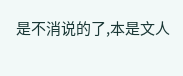是不消说的了,本是文人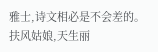雅士,诗文相必是不会差的。扶风姑娘,天生丽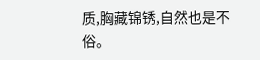质,胸藏锦锈,自然也是不俗。